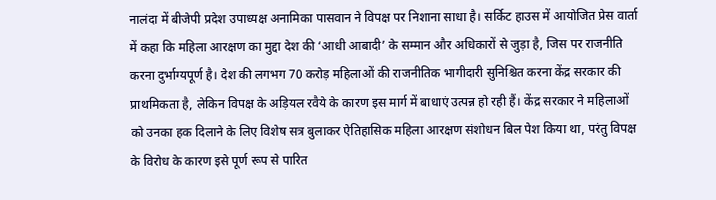नालंदा में बीजेपी प्रदेश उपाध्यक्ष अनामिका पासवान ने विपक्ष पर निशाना साधा है। सर्किट हाउस में आयोजित प्रेस वार्ता में कहा कि महिला आरक्षण का मुद्दा देश की ‘आधी आबादी’ के सम्मान और अधिकारों से जुड़ा है, जिस पर राजनीति करना दुर्भाग्यपूर्ण है। देश की लगभग 70 करोड़ महिलाओं की राजनीतिक भागीदारी सुनिश्चित करना केंद्र सरकार की प्राथमिकता है, लेकिन विपक्ष के अड़ियल रवैये के कारण इस मार्ग में बाधाएं उत्पन्न हो रही हैं। केंद्र सरकार ने महिलाओं को उनका हक दिलाने के लिए विशेष सत्र बुलाकर ऐतिहासिक महिला आरक्षण संशोधन बिल पेश किया था, परंतु विपक्ष के विरोध के कारण इसे पूर्ण रूप से पारित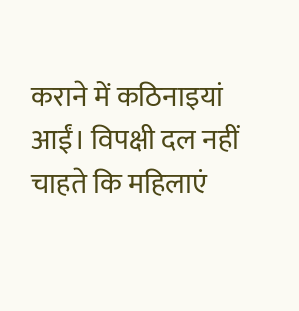कराने में कठिनाइयां आईं। विपक्षी दल नहीं चाहते कि महिलाएं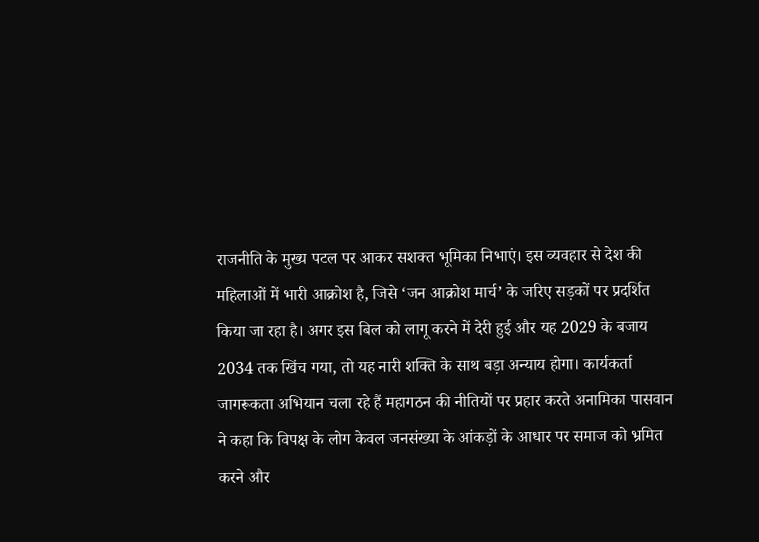राजनीति के मुख्य पटल पर आकर सशक्त भूमिका निभाएं। इस व्यवहार से देश की महिलाओं में भारी आक्रोश है, जिसे ‘जन आक्रोश मार्च’ के जरिए सड़कों पर प्रदर्शित किया जा रहा है। अगर इस बिल को लागू करने में देरी हुई और यह 2029 के बजाय 2034 तक खिंच गया, तो यह नारी शक्ति के साथ बड़ा अन्याय होगा। कार्यकर्ता जागरूकता अभियान चला रहे हैं महागठन की नीतियों पर प्रहार करते अनामिका पासवान ने कहा कि विपक्ष के लोग केवल जनसंख्या के आंकड़ों के आधार पर समाज को भ्रमित करने और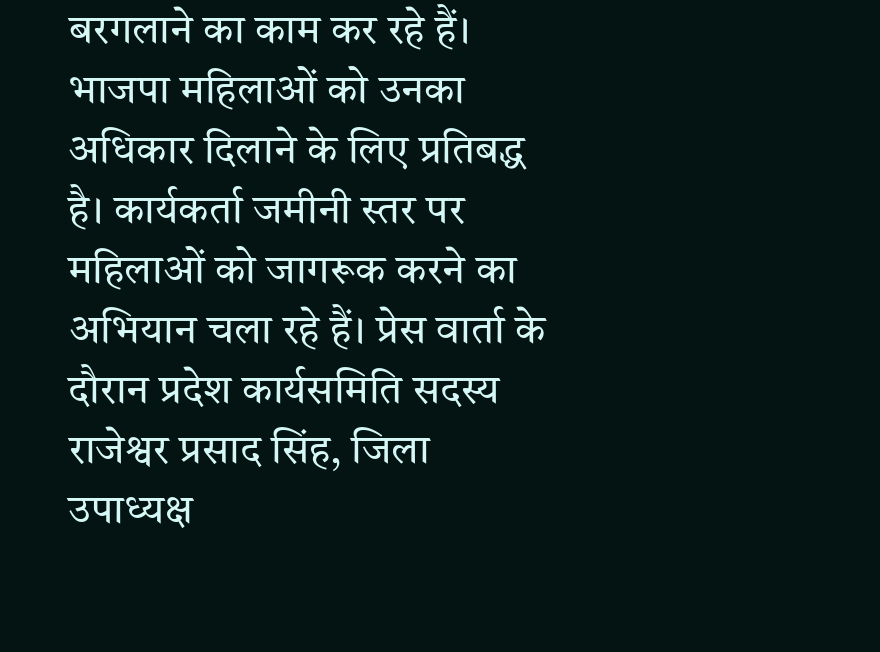बरगलाने का काम कर रहे हैं। भाजपा महिलाओं को उनका अधिकार दिलाने के लिए प्रतिबद्ध है। कार्यकर्ता जमीनी स्तर पर महिलाओं को जागरूक करने का अभियान चला रहे हैं। प्रेस वार्ता के दौरान प्रदेश कार्यसमिति सदस्य राजेश्वर प्रसाद सिंह, जिला उपाध्यक्ष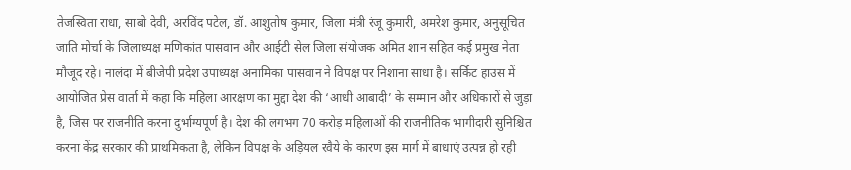तेजस्विता राधा, साबो देवी, अरविंद पटेल, डॉ. आशुतोष कुमार, जिला मंत्री रंजू कुमारी, अमरेश कुमार, अनुसूचित जाति मोर्चा के जिलाध्यक्ष मणिकांत पासवान और आईटी सेल जिला संयोजक अमित शान सहित कई प्रमुख नेता मौजूद रहे। नालंदा में बीजेपी प्रदेश उपाध्यक्ष अनामिका पासवान ने विपक्ष पर निशाना साधा है। सर्किट हाउस में आयोजित प्रेस वार्ता में कहा कि महिला आरक्षण का मुद्दा देश की ‘आधी आबादी’ के सम्मान और अधिकारों से जुड़ा है, जिस पर राजनीति करना दुर्भाग्यपूर्ण है। देश की लगभग 70 करोड़ महिलाओं की राजनीतिक भागीदारी सुनिश्चित करना केंद्र सरकार की प्राथमिकता है, लेकिन विपक्ष के अड़ियल रवैये के कारण इस मार्ग में बाधाएं उत्पन्न हो रही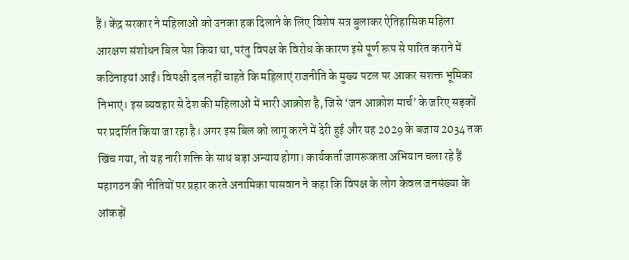हैं। केंद्र सरकार ने महिलाओं को उनका हक दिलाने के लिए विशेष सत्र बुलाकर ऐतिहासिक महिला आरक्षण संशोधन बिल पेश किया था, परंतु विपक्ष के विरोध के कारण इसे पूर्ण रूप से पारित कराने में कठिनाइयां आईं। विपक्षी दल नहीं चाहते कि महिलाएं राजनीति के मुख्य पटल पर आकर सशक्त भूमिका निभाएं। इस व्यवहार से देश की महिलाओं में भारी आक्रोश है, जिसे ‘जन आक्रोश मार्च’ के जरिए सड़कों पर प्रदर्शित किया जा रहा है। अगर इस बिल को लागू करने में देरी हुई और यह 2029 के बजाय 2034 तक खिंच गया, तो यह नारी शक्ति के साथ बड़ा अन्याय होगा। कार्यकर्ता जागरूकता अभियान चला रहे हैं महागठन की नीतियों पर प्रहार करते अनामिका पासवान ने कहा कि विपक्ष के लोग केवल जनसंख्या के आंकड़ों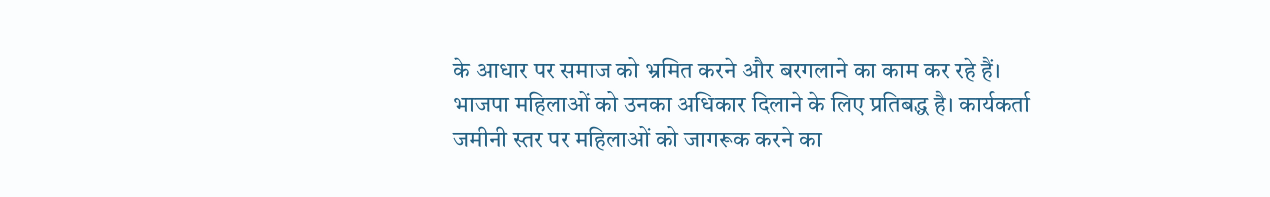के आधार पर समाज को भ्रमित करने और बरगलाने का काम कर रहे हैं। भाजपा महिलाओं को उनका अधिकार दिलाने के लिए प्रतिबद्ध है। कार्यकर्ता जमीनी स्तर पर महिलाओं को जागरूक करने का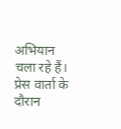अभियान चला रहे हैं। प्रेस वार्ता के दौरान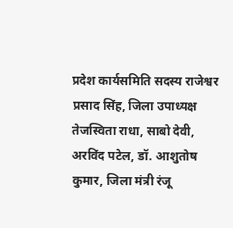प्रदेश कार्यसमिति सदस्य राजेश्वर प्रसाद सिंह, जिला उपाध्यक्ष तेजस्विता राधा, साबो देवी, अरविंद पटेल, डॉ. आशुतोष कुमार, जिला मंत्री रंजू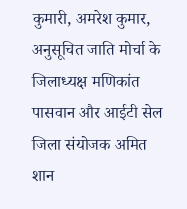कुमारी, अमरेश कुमार, अनुसूचित जाति मोर्चा के जिलाध्यक्ष मणिकांत पासवान और आईटी सेल जिला संयोजक अमित शान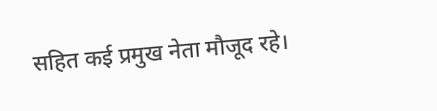सहित कई प्रमुख नेता मौजूद रहे।